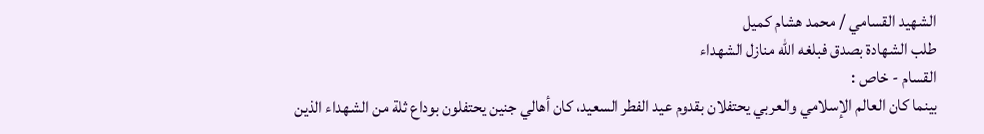الشهيد القسامي / محمد هشام كميل
طلب الشهادة بصدق فبلغه الله منازل الشهداء
القسام - خاص :
بينما كان العالم الإسلامي والعربي يحتفلان بقدوم عيد الفطر السعيد، كان أهالي جنين يحتفلون بوداع ثلة من الشهداء الذين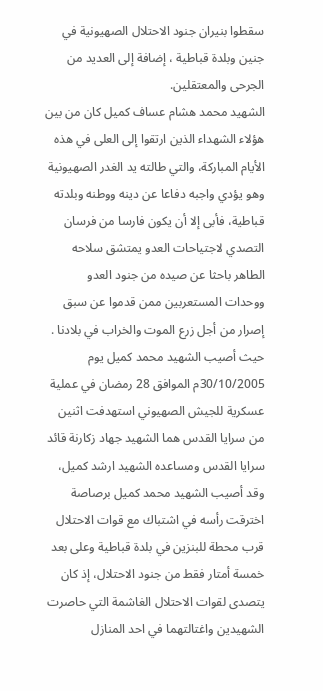سقطوا بنيران جنود الاحتلال الصهيونية في جنين وبلدة قباطية ، إضافة إلى العديد من الجرحى والمعتقلين.
الشهيد محمد هشام عساف كميل كان من بين هؤلاء الشهداء الذين ارتقوا إلى العلى في هذه الأيام المباركة، والتي طالته يد الغدر الصهيونية وهو يؤدي واجبه دفاعا عن دينه ووطنه وبلدته قباطية، فأبى إلا أن يكون فارسا من فرسان التصدي لاجتياحات العدو يمتشق سلاحه الطاهر باحثا عن صيده من جنود العدو ووحدات المستعربين ممن قدموا عن سبق إصرار من أجل زرع الموت والخراب في بلادنا .
حيث أصيب الشهيد محمد كميل يوم 30/10/2005م الموافق 28 رمضان في عملية عسكرية للجيش الصهيوني استهدفت اثنين من سرايا القدس هما الشهيد جهاد زكارنة قائد سرايا القدس ومساعده الشهيد ارشد كميل، وقد أصيب الشهيد محمد كميل برصاصة اخترقت رأسه في اشتباك مع قوات الاحتلال قرب محطة للبنزين في بلدة قباطية وعلى بعد خمسة أمتار فقط من جنود الاحتلال، إذ كان يتصدى لقوات الاحتلال الغاشمة التي حاصرت الشهيدين واغتالتهما في احد المنازل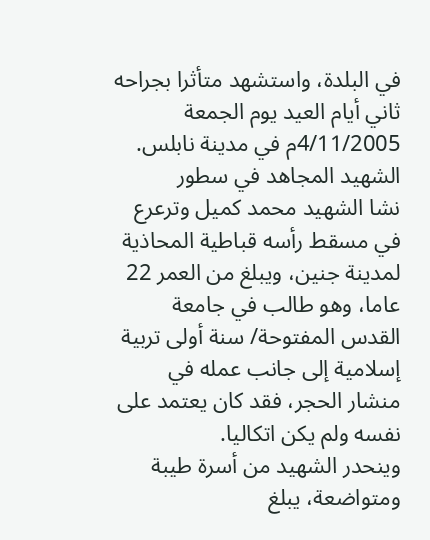في البلدة، واستشهد متأثرا بجراحه ثاني أيام العيد يوم الجمعة 4/11/2005م في مدينة نابلس.
الشهيد المجاهد في سطور
نشا الشهيد محمد كميل وترعرع في مسقط رأسه قباطية المحاذية لمدينة جنين، ويبلغ من العمر 22 عاما، وهو طالب في جامعة القدس المفتوحة/ سنة أولى تربية إسلامية إلى جانب عمله في منشار الحجر، فقد كان يعتمد على نفسه ولم يكن اتكاليا.
وينحدر الشهيد من أسرة طيبة ومتواضعة، يبلغ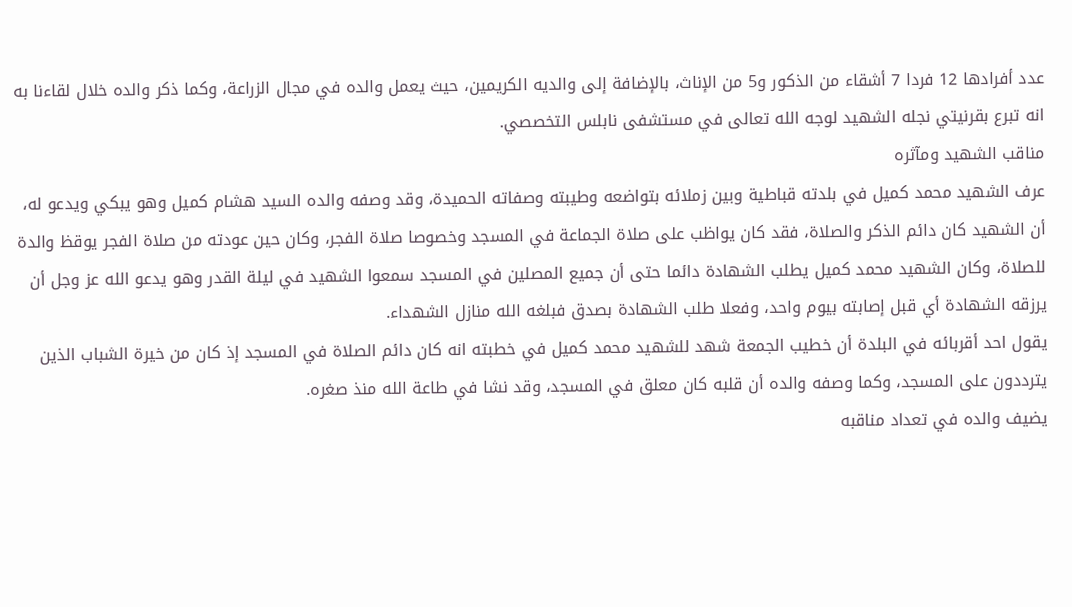عدد أفرادها 12 فردا 7 أشقاء من الذكور و5 من الإناث، بالإضافة إلى والديه الكريمين، حيث يعمل والده في مجال الزراعة، وكما ذكر والده خلال لقاءنا به انه تبرع بقرنيتي نجله الشهيد لوجه الله تعالى في مستشفى نابلس التخصصي.
مناقب الشهيد ومآثره
عرف الشهيد محمد كميل في بلدته قباطية وبين زملائه بتواضعه وطيبته وصفاته الحميدة، وقد وصفه والده السيد هشام كميل وهو يبكي ويدعو له، أن الشهيد كان دائم الذكر والصلاة، فقد كان يواظب على صلاة الجماعة في المسجد وخصوصا صلاة الفجر، وكان حين عودته من صلاة الفجر يوقظ والدة للصلاة، وكان الشهيد محمد كميل يطلب الشهادة دائما حتى أن جميع المصلين في المسجد سمعوا الشهيد في ليلة القدر وهو يدعو الله عز وجل أن يرزقه الشهادة أي قبل إصابته بيوم واحد، وفعلا طلب الشهادة بصدق فبلغه الله منازل الشهداء.
يقول احد أقربائه في البلدة أن خطيب الجمعة شهد للشهيد محمد كميل في خطبته انه كان دائم الصلاة في المسجد إذ كان من خيرة الشباب الذين يترددون على المسجد، وكما وصفه والده أن قلبه كان معلق في المسجد، وقد نشا في طاعة الله منذ صغره.
يضيف والده في تعداد مناقبه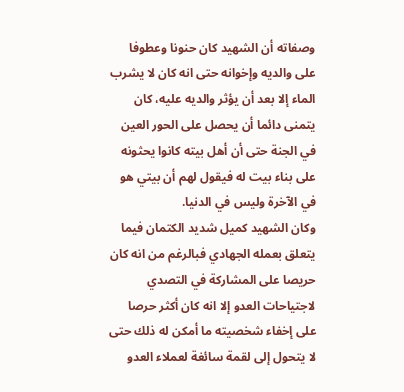وصفاته أن الشهيد كان حنونا وعطوفا على والديه وإخوانه حتى انه كان لا يشرب الماء إلا بعد أن يؤثر والديه عليه، كان يتمنى دائما أن يحصل على الحور العين في الجنة حتى أن أهل بيته كانوا يحثونه على بناء بيت له فيقول لهم أن بيتي هو في الآخرة وليس في الدنيا.
وكان الشهيد كميل شديد الكتمان فيما يتعلق بعمله الجهادي فبالرغم من انه كان حريصا على المشاركة في التصدي لاجتياحات العدو إلا انه كان أكثر حرصا على إخفاء شخصيته ما أمكن له ذلك حتى لا يتحول إلى لقمة سائغة لعملاء العدو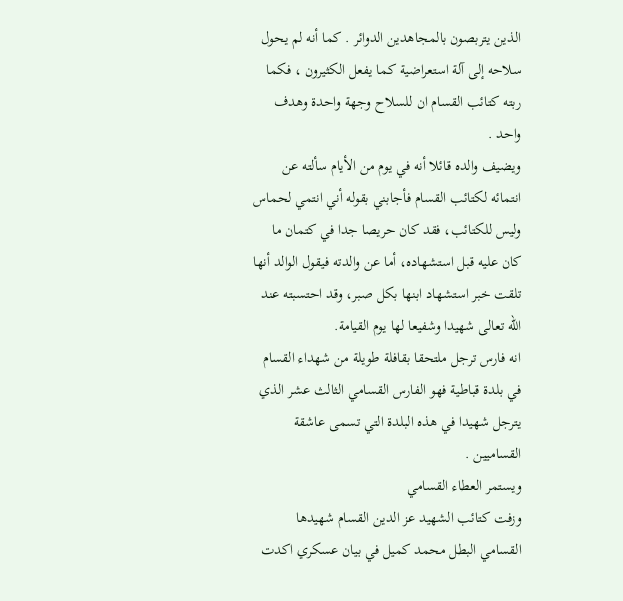الذين يتربصون بالمجاهدين الدوائر . كما أنه لم يحول سلاحه إلى آلة استعراضية كما يفعل الكثيرون ، فكما ربته كتائب القسام ان للسلاح وجهة واحدة وهدف واحد .
ويضيف والده قائلا أنه في يوم من الأيام سألته عن انتمائه لكتائب القسام فأجابني بقوله أني انتمي لحماس وليس للكتائب، فقد كان حريصا جدا في كتمان ما كان عليه قبل استشهاده، أما عن والدته فيقول الوالد أنها تلقت خبر استشهاد ابنها بكل صبر، وقد احتسبته عند الله تعالى شهيدا وشفيعا لها يوم القيامة.
انه فارس ترجل ملتحقا بقافلة طويلة من شهداء القسام في بلدة قباطية فهو الفارس القسامي الثالث عشر الذي يترجل شهيدا في هذه البلدة التي تسمى عاشقة القساميين .
ويستمر العطاء القسامي
وزفت كتائب الشهيد عز الدين القسام شهيدها القسامي البطل محمد كميل في بيان عسكري اكدت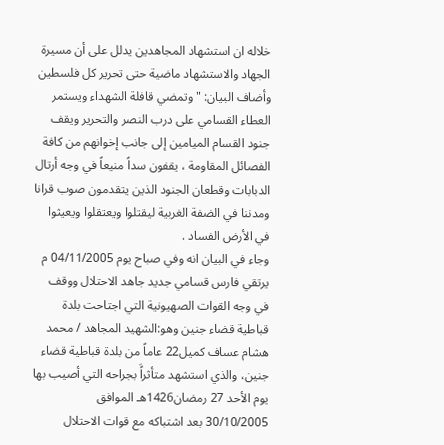خلاله ان استشهاد المجاهدين يدلل على أن مسيرة الجهاد والاستشهاد ماضية حتى تحرير كل فلسطين وأضاف البيان: "وتمضي قافلة الشهداء ويستمر العطاء القسامي على درب النصر والتحرير ويقف جنود القسام الميامين إلى جانب إخوانهم من كافة الفصائل المقاومة ، يقفون سداً منيعاً في وجه أرتال الدبابات وقطعان الجنود الذين يتقدمون صوب قرانا ومدننا في الضفة الغربية ليقتلوا ويعتقلوا ويعيثوا في الأرض الفساد .
وجاء في البيان انه وفي صباح يوم 04/11/2005 م يرتقي فارس قسامي جديد جاهد الاحتلال ووقف في وجه القوات الصهيونية التي اجتاحت بلدة قباطية قضاء جنين وهو:الشهيد المجاهد / محمد هشام عساف كميل22 عاماً من بلدة قباطية قضاء جنين، والذي استشهد متأثراًَ بجراحه التي أصيب بها يوم الأحد 27 رمضان1426هـ الموافق 30/10/2005 بعد اشتباكه مع قوات الاحتلال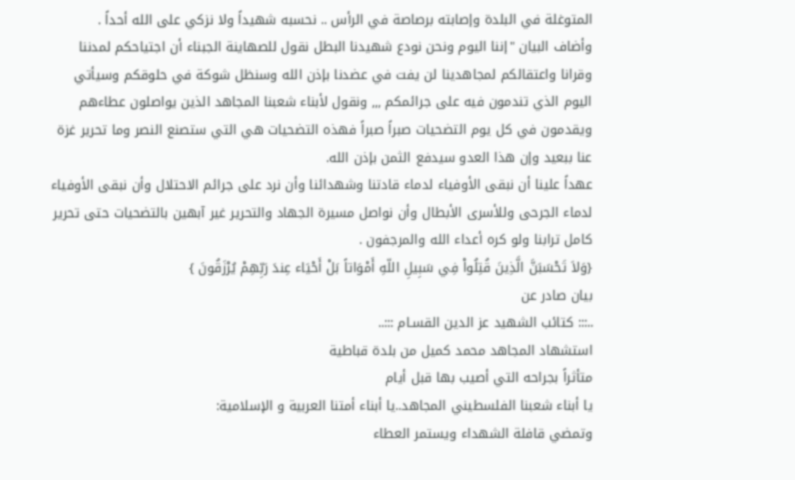المتوغلة في البلدة وإصابته برصاصة في الرأس .. نحسبه شهيداً ولا نزكي على الله أحداً .
وأضاف البيان "إننا اليوم ونحن نودع شهيدنا البطل نقول للصهاينة الجبناء أن اجتياحكم لمدننا وقرانا واعتقالكم لمجاهدينا لن يفت في عضدنا بإذن الله وسنظل شوكة في حلوقكم وسيأتي اليوم الذي تندمون فيه على جرائمكم ,,, ونقول لأبناء شعبنا المجاهد الذين يواصلون عطاءهم ويقدمون في كل يوم التضحيات صبراً صبراً فهذه التضحيات هي التي ستصنع النصر وما تحرير غزة عنا ببعيد وإن هذا العدو سيدفع الثمن بإذن الله.
عهداً علينا أن نبقى الأوفياء لدماء قادتنا وشهدائنا وأن نرد على جرائم الاحتلال وأن نبقى الأوفياء لدماء الجرحى وللأسرى الأبطال وأن نواصل مسيرة الجهاد والتحرير غير آبهين بالتضحيات حتى تحرير كامل ترابنا ولو كره أعداء الله والمرجفون .
{وَلاَ تَحْسَبَنَّ الَّذِينَ قُتِلُواْ فِي سَبِيلِ اللّهِ أَمْوَاتاً بَلْ أَحْيَاء عِندَ رَبِّهِمْ يُرْزَقُونَ }
بيان صادر عن
..::: كتائب الشهيد عز الدين القسـام :::..
استشهاد المجاهد محمد كميل من بلدة قباطية
متأثراً بجراحه التي أصيب بها قبل أيام
يا أبناء شعبنا الفلسطيني المجاهد..يا أبناء أمتنا العربية و الإسلامية:
وتمضي قافلة الشهداء ويستمر العطاء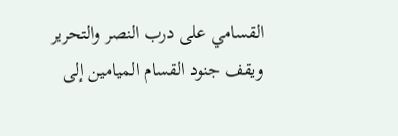القسامي على درب النصر والتحرير ويقف جنود القسام الميامين إلى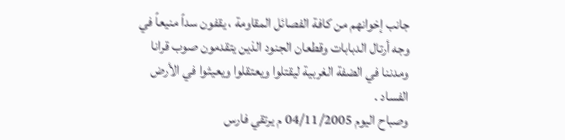جانب إخوانهم من كافة الفصائل المقاومة ، يقفون سداً منيعاً في وجه أرتال الدبابات وقطعان الجنود الذين يتقدمون صوب قرانا ومدننا في الضفة الغربية ليقتلوا ويعتقلوا ويعيثوا في الأرض الفساد .
وصباح اليوم 04/11/2005 م يرتقي فارس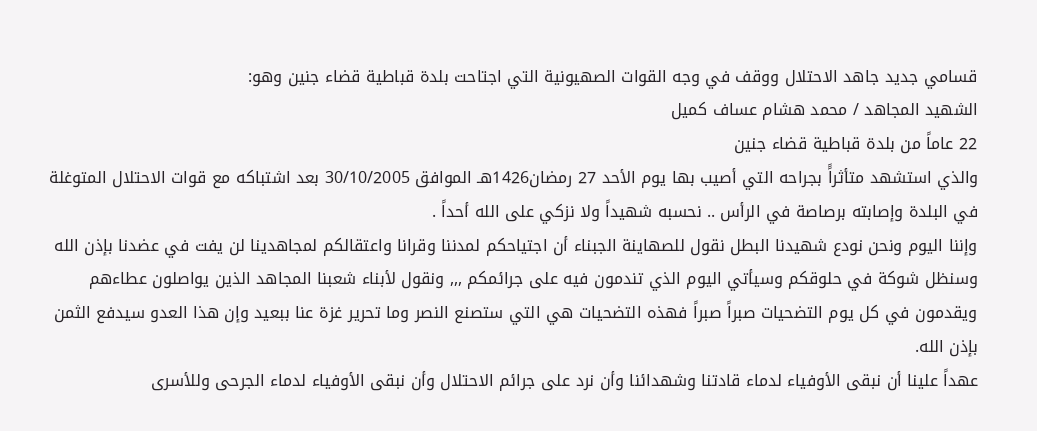قسامي جديد جاهد الاحتلال ووقف في وجه القوات الصهيونية التي اجتاحت بلدة قباطية قضاء جنين وهو:
الشهيد المجاهد / محمد هشام عساف كميل
22 عاماً من بلدة قباطية قضاء جنين
والذي استشهد متأثراًَ بجراحه التي أصيب بها يوم الأحد 27 رمضان1426هـ الموافق 30/10/2005 بعد اشتباكه مع قوات الاحتلال المتوغلة في البلدة وإصابته برصاصة في الرأس .. نحسبه شهيداً ولا نزكي على الله أحداً .
وإننا اليوم ونحن نودع شهيدنا البطل نقول للصهاينة الجبناء أن اجتياحكم لمدننا وقرانا واعتقالكم لمجاهدينا لن يفت في عضدنا بإذن الله وسنظل شوكة في حلوقكم وسيأتي اليوم الذي تندمون فيه على جرائمكم ,,, ونقول لأبناء شعبنا المجاهد الذين يواصلون عطاءهم ويقدمون في كل يوم التضحيات صبراً صبراً فهذه التضحيات هي التي ستصنع النصر وما تحرير غزة عنا ببعيد وإن هذا العدو سيدفع الثمن بإذن الله.
عهداً علينا أن نبقى الأوفياء لدماء قادتنا وشهدائنا وأن نرد على جرائم الاحتلال وأن نبقى الأوفياء لدماء الجرحى وللأسرى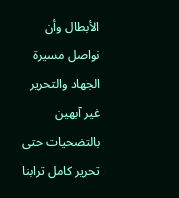الأبطال وأن نواصل مسيرة الجهاد والتحرير غير آبهين بالتضحيات حتى تحرير كامل ترابنا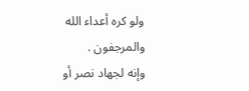ولو كره أعداء الله والمرجفون .
وإنه لجهاد نصر أو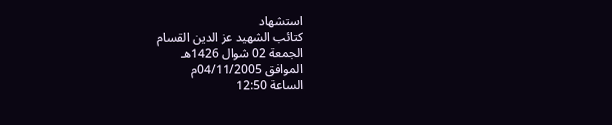استشهاد
كتائب الشهيد عز الدين القسام
الجمعة 02 شوال 1426هـ
الموافق 04/11/2005م
الساعة 12:50